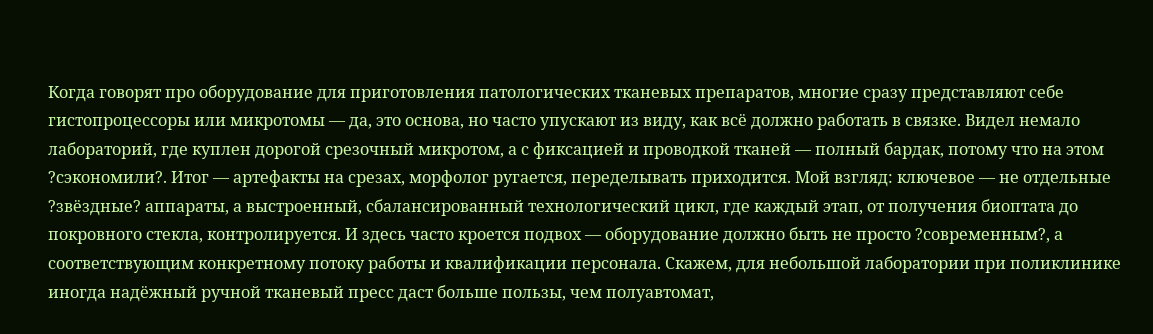Когда говорят про оборудование для приготовления патологических тканевых препаратов, многие сразу представляют себе гистопроцессоры или микротомы — да, это основа, но часто упускают из виду, как всё должно работать в связке. Видел немало лабораторий, где куплен дорогой срезочный микротом, а с фиксацией и проводкой тканей — полный бардак, потому что на этом ?сэкономили?. Итог — артефакты на срезах, морфолог ругается, переделывать приходится. Мой взгляд: ключевое — не отдельные ?звёздные? аппараты, а выстроенный, сбалансированный технологический цикл, где каждый этап, от получения биоптата до покровного стекла, контролируется. И здесь часто кроется подвох — оборудование должно быть не просто ?современным?, а соответствующим конкретному потоку работы и квалификации персонала. Скажем, для небольшой лаборатории при поликлинике иногда надёжный ручной тканевый пресс даст больше пользы, чем полуавтомат,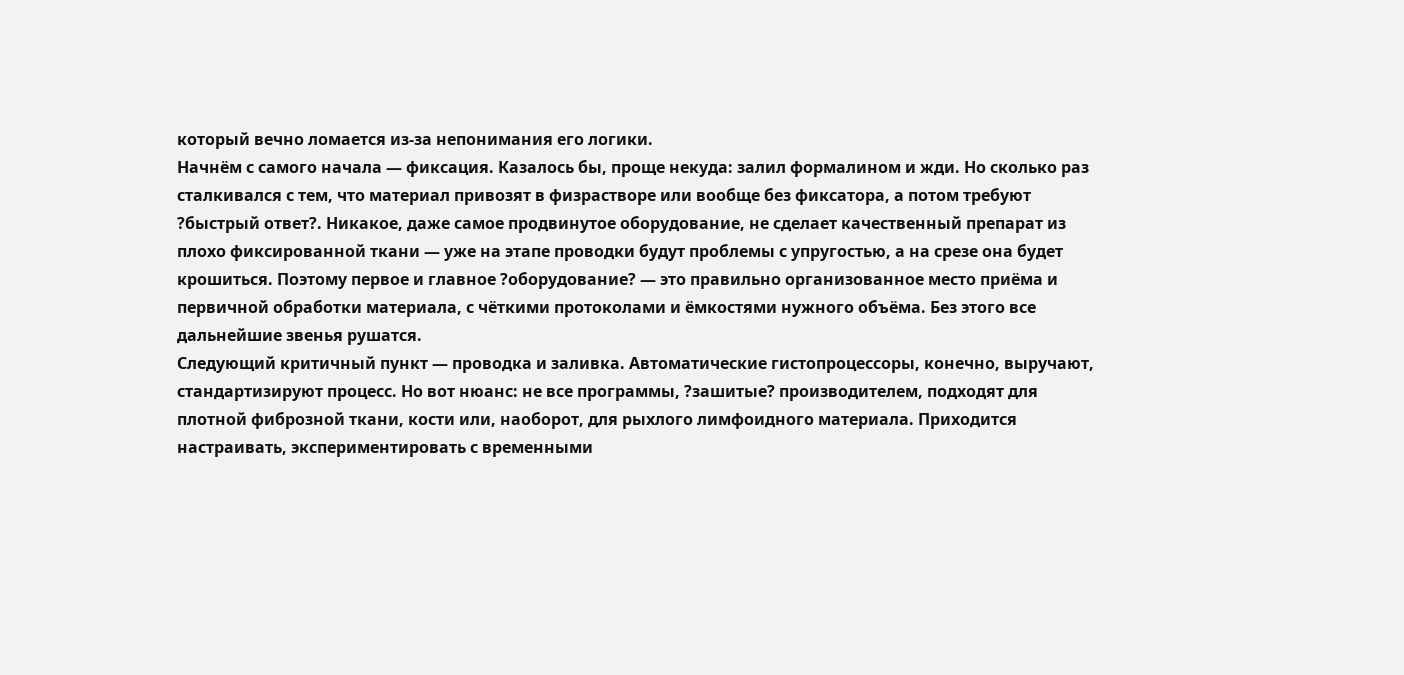который вечно ломается из-за непонимания его логики.
Начнём с самого начала — фиксация. Казалось бы, проще некуда: залил формалином и жди. Но сколько раз сталкивался с тем, что материал привозят в физрастворе или вообще без фиксатора, а потом требуют ?быстрый ответ?. Никакое, даже самое продвинутое оборудование, не сделает качественный препарат из плохо фиксированной ткани — уже на этапе проводки будут проблемы с упругостью, а на срезе она будет крошиться. Поэтому первое и главное ?оборудование? — это правильно организованное место приёма и первичной обработки материала, с чёткими протоколами и ёмкостями нужного объёма. Без этого все дальнейшие звенья рушатся.
Следующий критичный пункт — проводка и заливка. Автоматические гистопроцессоры, конечно, выручают, стандартизируют процесс. Но вот нюанс: не все программы, ?зашитые? производителем, подходят для плотной фиброзной ткани, кости или, наоборот, для рыхлого лимфоидного материала. Приходится настраивать, экспериментировать с временными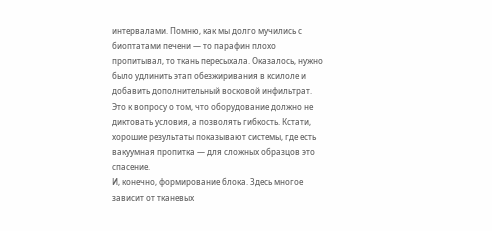интервалами. Помню, как мы долго мучились с биоптатами печени — то парафин плохо пропитывал, то ткань пересыхала. Оказалось, нужно было удлинить этап обезжиривания в ксилоле и добавить дополнительный восковой инфильтрат. Это к вопросу о том, что оборудование должно не диктовать условия, а позволять гибкость. Кстати, хорошие результаты показывают системы, где есть вакуумная пропитка — для сложных образцов это спасение.
И, конечно, формирование блока. Здесь многое зависит от тканевых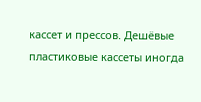кассет и прессов. Дешёвые пластиковые кассеты иногда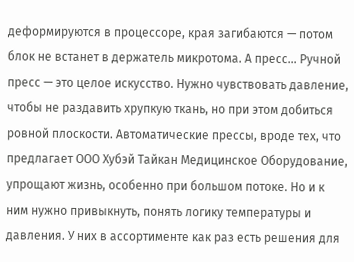деформируются в процессоре, края загибаются — потом блок не встанет в держатель микротома. А пресс… Ручной пресс — это целое искусство. Нужно чувствовать давление, чтобы не раздавить хрупкую ткань, но при этом добиться ровной плоскости. Автоматические прессы, вроде тех, что предлагает ООО Хубэй Тайкан Медицинское Оборудование, упрощают жизнь, особенно при большом потоке. Но и к ним нужно привыкнуть, понять логику температуры и давления. У них в ассортименте как раз есть решения для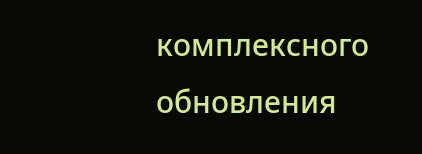комплексного обновления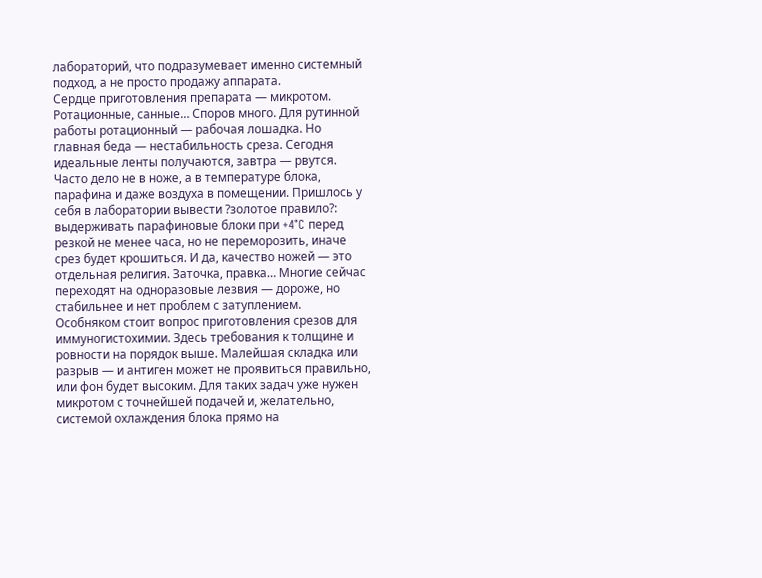лабораторий, что подразумевает именно системный подход, а не просто продажу аппарата.
Сердце приготовления препарата — микротом. Ротационные, санные… Споров много. Для рутинной работы ротационный — рабочая лошадка. Но главная беда — нестабильность среза. Сегодня идеальные ленты получаются, завтра — рвутся. Часто дело не в ноже, а в температуре блока, парафина и даже воздуха в помещении. Пришлось у себя в лаборатории вывести ?золотое правило?: выдерживать парафиновые блоки при +4°C перед резкой не менее часа, но не переморозить, иначе срез будет крошиться. И да, качество ножей — это отдельная религия. Заточка, правка… Многие сейчас переходят на одноразовые лезвия — дороже, но стабильнее и нет проблем с затуплением.
Особняком стоит вопрос приготовления срезов для иммуногистохимии. Здесь требования к толщине и ровности на порядок выше. Малейшая складка или разрыв — и антиген может не проявиться правильно, или фон будет высоким. Для таких задач уже нужен микротом с точнейшей подачей и, желательно, системой охлаждения блока прямо на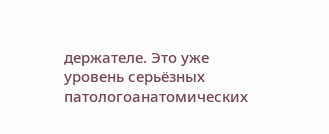держателе. Это уже уровень серьёзных патологоанатомических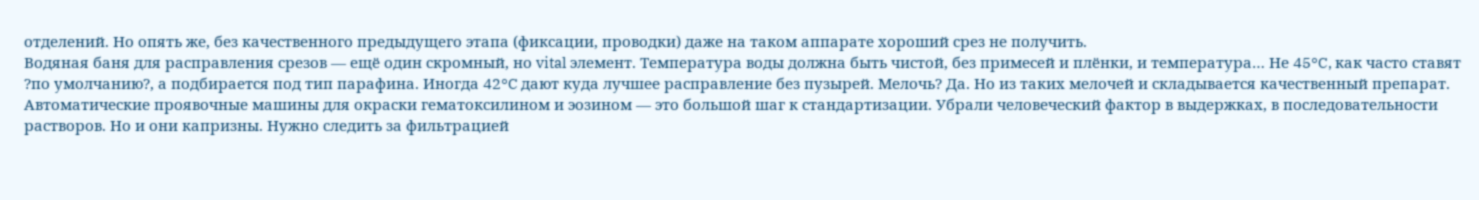отделений. Но опять же, без качественного предыдущего этапа (фиксации, проводки) даже на таком аппарате хороший срез не получить.
Водяная баня для расправления срезов — ещё один скромный, но vital элемент. Температура воды должна быть чистой, без примесей и плёнки, и температура… Не 45°C, как часто ставят ?по умолчанию?, а подбирается под тип парафина. Иногда 42°C дают куда лучшее расправление без пузырей. Мелочь? Да. Но из таких мелочей и складывается качественный препарат.
Автоматические проявочные машины для окраски гематоксилином и эозином — это большой шаг к стандартизации. Убрали человеческий фактор в выдержках, в последовательности растворов. Но и они капризны. Нужно следить за фильтрацией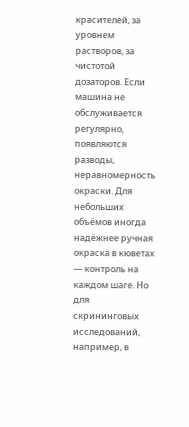красителей, за уровнем растворов, за чистотой дозаторов. Если машина не обслуживается регулярно, появляются разводы, неравномерность окраски. Для небольших объёмов иногда надёжнее ручная окраска в кюветах — контроль на каждом шаге. Но для скрининговых исследований, например, в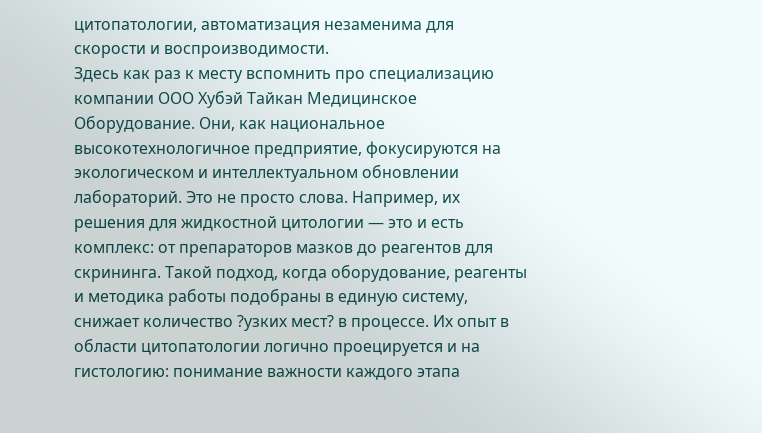цитопатологии, автоматизация незаменима для скорости и воспроизводимости.
Здесь как раз к месту вспомнить про специализацию компании ООО Хубэй Тайкан Медицинское Оборудование. Они, как национальное высокотехнологичное предприятие, фокусируются на экологическом и интеллектуальном обновлении лабораторий. Это не просто слова. Например, их решения для жидкостной цитологии — это и есть комплекс: от препараторов мазков до реагентов для скрининга. Такой подход, когда оборудование, реагенты и методика работы подобраны в единую систему, снижает количество ?узких мест? в процессе. Их опыт в области цитопатологии логично проецируется и на гистологию: понимание важности каждого этапа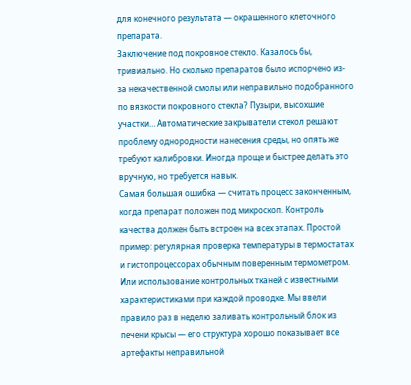для конечного результата — окрашенного клеточного препарата.
Заключение под покровное стекло. Казалось бы, тривиально. Но сколько препаратов было испорчено из-за некачественной смолы или неправильно подобранного по вязкости покровного стекла? Пузыри, высохшие участки… Автоматические закрыватели стекол решают проблему однородности нанесения среды, но опять же требуют калибровки. Иногда проще и быстрее делать это вручную, но требуется навык.
Самая большая ошибка — считать процесс законченным, когда препарат положен под микроскоп. Контроль качества должен быть встроен на всех этапах. Простой пример: регулярная проверка температуры в термостатах и гистопроцессорах обычным поверенным термометром. Или использование контрольных тканей с известными характеристиками при каждой проводке. Мы ввели правило раз в неделю заливать контрольный блок из печени крысы — его структура хорошо показывает все артефакты неправильной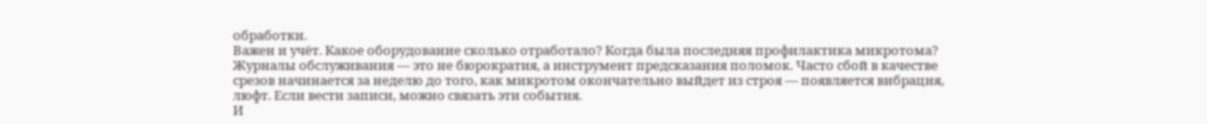обработки.
Важен и учёт. Какое оборудование сколько отработало? Когда была последняя профилактика микротома? Журналы обслуживания — это не бюрократия, а инструмент предсказания поломок. Часто сбой в качестве срезов начинается за неделю до того, как микротом окончательно выйдет из строя — появляется вибрация, люфт. Если вести записи, можно связать эти события.
И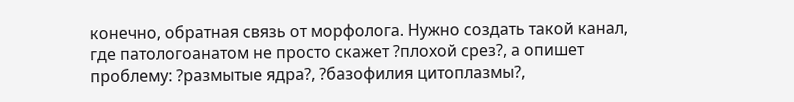конечно, обратная связь от морфолога. Нужно создать такой канал, где патологоанатом не просто скажет ?плохой срез?, а опишет проблему: ?размытые ядра?, ?базофилия цитоплазмы?,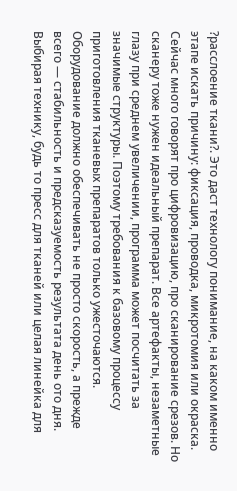?расслоение ткани?. Это даст технологу понимание, на каком именно этапе искать причину: фиксация, проводка, микротомия или окраска.
Сейчас много говорят про цифровизацию, про сканирование срезов. Но сканеру тоже нужен идеальный препарат. Все артефакты, незаметные глазу при среднем увеличении, программа может посчитать за значимые структуры. Поэтому требования к базовому процессу приготовления тканевых препаратов только ужесточаются. Оборудование должно обеспечивать не просто скорость, а прежде всего — стабильность и предсказуемость результата день ото дня.
Выбирая технику, будь то пресс для тканей или целая линейка для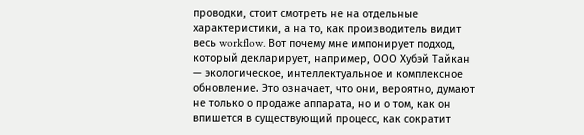проводки, стоит смотреть не на отдельные характеристики, а на то, как производитель видит весь workflow. Вот почему мне импонирует подход, который декларирует, например, ООО Хубэй Тайкан — экологическое, интеллектуальное и комплексное обновление. Это означает, что они, вероятно, думают не только о продаже аппарата, но и о том, как он впишется в существующий процесс, как сократит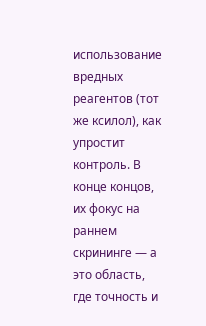использование вредных реагентов (тот же ксилол), как упростит контроль. В конце концов, их фокус на раннем скрининге — а это область, где точность и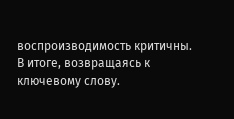воспроизводимость критичны.
В итоге, возвращаясь к ключевому слову.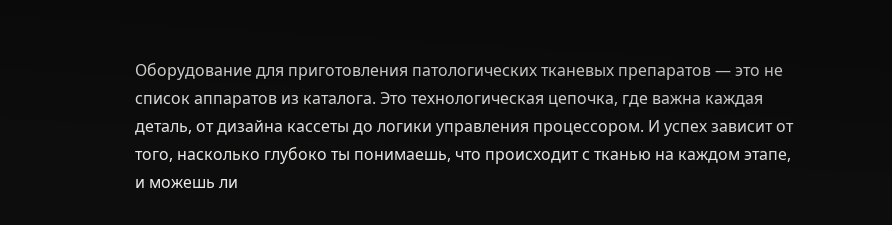Оборудование для приготовления патологических тканевых препаратов — это не список аппаратов из каталога. Это технологическая цепочка, где важна каждая деталь, от дизайна кассеты до логики управления процессором. И успех зависит от того, насколько глубоко ты понимаешь, что происходит с тканью на каждом этапе, и можешь ли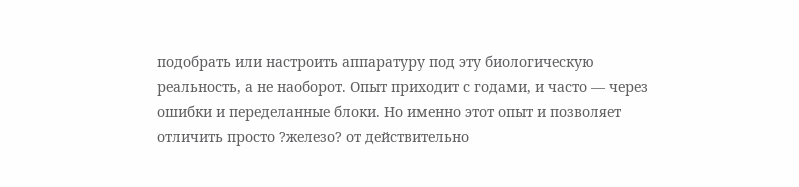подобрать или настроить аппаратуру под эту биологическую реальность, а не наоборот. Опыт приходит с годами, и часто — через ошибки и переделанные блоки. Но именно этот опыт и позволяет отличить просто ?железо? от действительно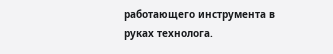работающего инструмента в руках технолога.